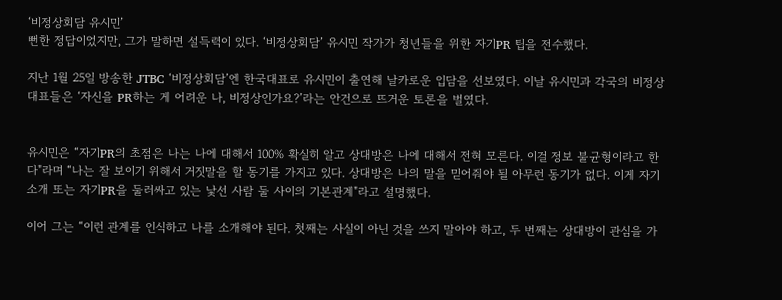‘비정상회담 유시민’
뻔한 정답이었지만, 그가 말하면 설득력이 있다. ‘비정상회담’ 유시민 작가가 청년들을 위한 자기PR 팁을 전수했다.

지난 1월 25일 방송한 JTBC ‘비정상회담’엔 한국대표로 유시민이 출연해 날카로운 입담을 선보였다. 이날 유시민과 각국의 비정상대표들은 ‘자신을 PR하는 게 어려운 나, 비정상인가요?’라는 안건으로 뜨거운 토론을 벌였다.


유시민은 “자기PR의 초점은 나는 나에 대해서 100% 확실히 알고 상대방은 나에 대해서 전혀 모른다. 이걸 정보 불균형이라고 한다"라며 “나는 잘 보이기 위해서 거짓말을 할 동기를 가지고 있다. 상대방은 나의 말을 믿어줘야 될 아무런 동기가 없다. 이게 자기소개 또는 자기PR을 둘러싸고 있는 낯선 사람 둘 사이의 기본관계"라고 설명했다.

이어 그는 “이런 관계를 인식하고 나를 소개해야 된다. 첫째는 사실이 아닌 것을 쓰지 말아야 하고, 두 번째는 상대방이 관심을 가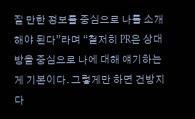질 만한 정보를 중심으로 나를 소개해야 된다”라며 “철저히 PR은 상대방을 중심으로 나에 대해 얘기하는 게 기본이다. 그렇게만 하면 건방지다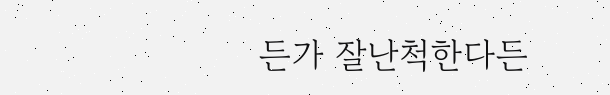든가 잘난척한다든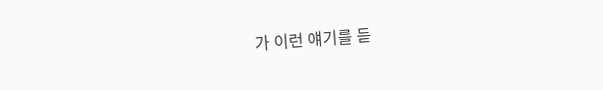가 이런 얘기를 듣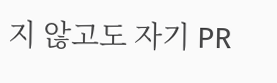지 않고도 자기 PR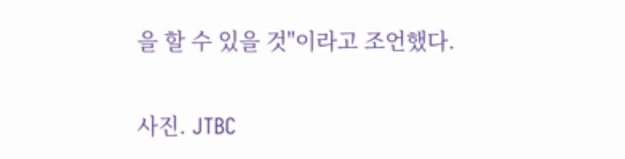을 할 수 있을 것"이라고 조언했다.

사진. JTBC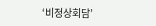‘비정상회담’